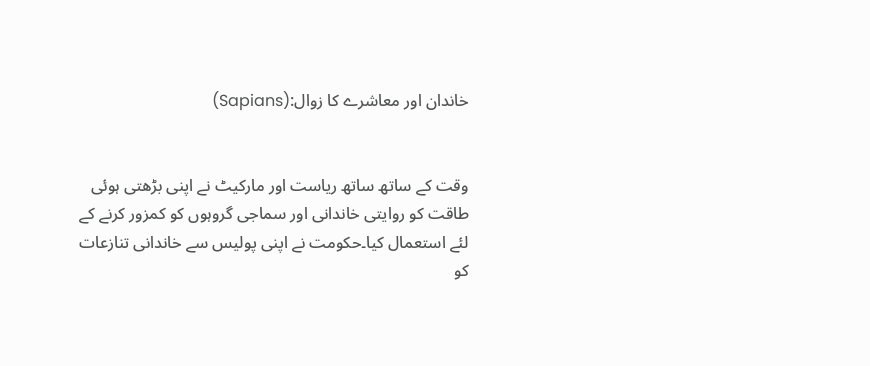خاندان اور معاشرے کا زوال:(Sapians)


وقت کے ساتھ ساتھ ریاست اور مارکیٹ نے اپنی بڑھتی ہوئی طاقت کو روایتی خاندانی اور سماجی گروہوں کو کمزور کرنے کے لئے استعمال کیا۔حکومت نے اپنی پولیس سے خاندانی تنازعات کو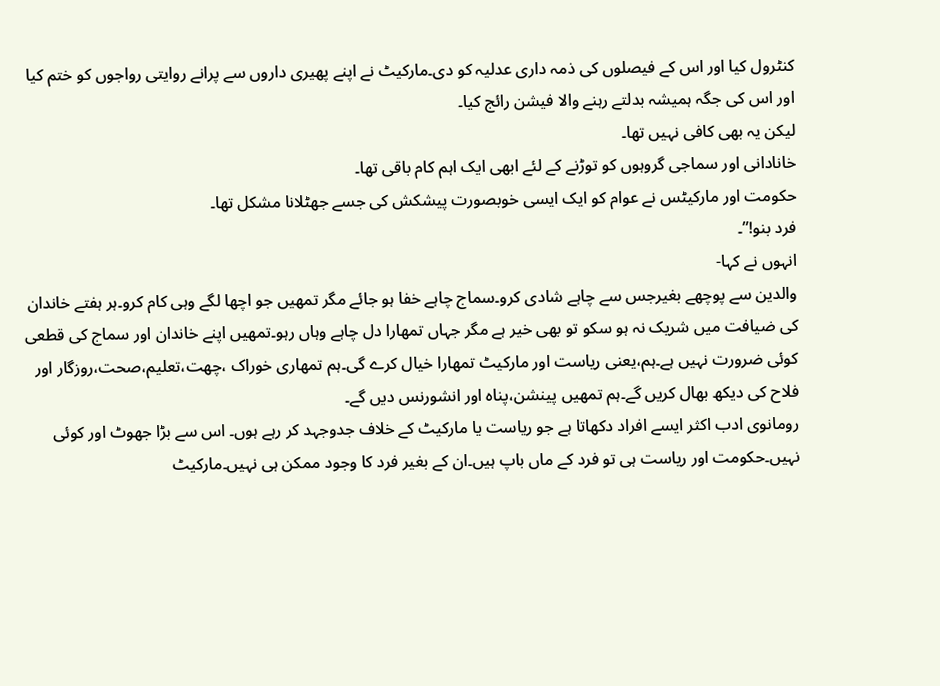کنٹرول کیا اور اس کے فیصلوں کی ذمہ داری عدلیہ کو دی۔مارکیٹ نے اپنے پھیری داروں سے پرانے روایتی رواجوں کو ختم کیا اور اس کی جگہ ہمیشہ بدلتے رہنے والا فیشن رائج کیا۔
لیکن یہ بھی کافی نہیں تھا۔
خانادانی اور سماجی گروہوں کو توڑنے کے لئے ابھی ایک اہم کام باقی تھا۔
حکومت اور مارکیٹس نے عوام کو ایک ایسی خوبصورت پیشکش کی جسے جھٹلانا مشکل تھا۔
فرد بنو!”۔
انہوں نے کہا-
والدین سے پوچھے بغیرجس سے چاہے شادی کرو۔سماج چاہے خفا ہو جائے مگر تمھیں جو اچھا لگے وہی کام کرو۔ہر ہفتے خاندان کی ضیافت میں شریک نہ ہو سکو تو بھی خیر ہے مگر جہاں تمھارا دل چاہے وہاں رہو۔تمھیں اپنے خاندان اور سماج کی قطعی کوئی ضرورت نہیں ہے۔ہم،یعنی ریاست اور مارکیٹ تمھارا خیال کرے گی۔ہم تمھاری خوراک ،چھت،تعلیم،صحت،روزگار اور فلاح کی دیکھ بھال کریں گے۔ہم تمھیں پینشن،پناہ اور انشورنس دیں گے۔
رومانوی ادب اکثر ایسے افراد دکھاتا ہے جو ریاست یا مارکیٹ کے خلاف جدوجہد کر رہے ہوں۔ اس سے بڑا جھوٹ اور کوئی نہیں۔حکومت اور ریاست ہی تو فرد کے ماں باپ ہیں۔ان کے بغیر فرد کا وجود ممکن ہی نہیں۔مارکیٹ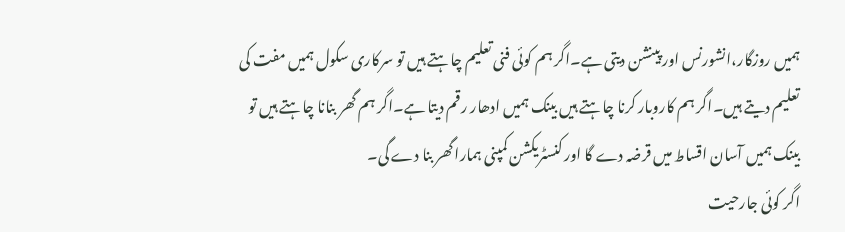ہمیں روزگار،انشورنس اور پینشن دیتی ہے۔اگر ہم کوئی فنی تعلیم چاہتے ہیں تو سرکاری سکول ہمیں مفت کی تعلیم دیتے ہیں۔اگر ہم کاروبار کرنا چاہتے ہیں بینک ہمیں ادھار رقم دیتا ہے۔اگر ہم گھر بنانا چاہتے ہیں تو بینک ہمیں آسان اقساط میں قرضہ دے گا اور کنسٹریکشن کمپنی ہمارا گھر بنا دے گی۔
اگر کوئی جارحیت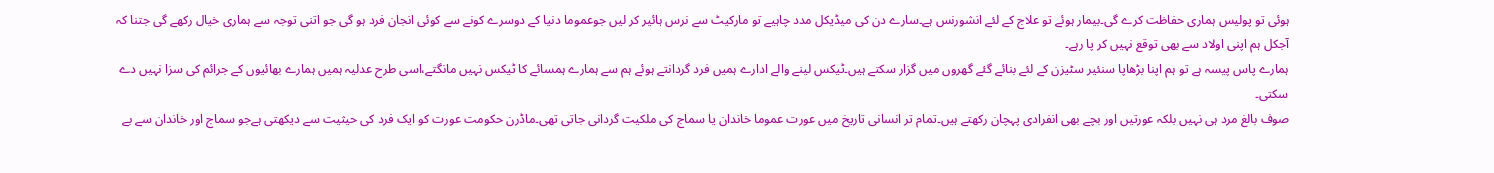ہوئی تو پولیس ہماری حفاظت کرے گی۔بیمار ہوئے تو علاج کے لئے انشورنس ہے۔سارے دن کی میڈیکل مدد چاہیے تو مارکیٹ سے نرس ہائیر کر لیں جوعموما دنیا کے دوسرے کونے سے کوئی انجان فرد ہو گی جو اتنی توجہ سے ہماری خیال رکھے گی جتنا کہ آجکل ہم اپنی اولاد سے بھی توقع نہیں کر پا رہے۔
ہمارے پاس پیسہ ہے تو ہم اپنا بڑھاپا سنئیر سٹیزن کے لئے بنائے گئے گھروں میں گزار سکتے ہیں۔ٹیکس لینے والے ادارے ہمیں فرد گردانتے ہوئے ہم سے ہمارے ہمسائے کا ٹیکس نہیں مانگتے،اسی طرح عدلیہ ہمیں ہمارے بھائیوں کے جرائم کی سزا نہیں دے سکتی۔
صوف بالغ مرد ہی نہیں بلکہ عورتیں اور بچے بھی انفرادی پہچان رکھتے ہیں۔تمام تر انسانی تاریخ میں عورت عموما خاندان یا سماج کی ملکیت گردانی جاتی تھی۔ماڈرن حکومت عورت کو ایک فرد کی حیثیت سے دیکھتی ہےجو سماج اور خاندان سے بے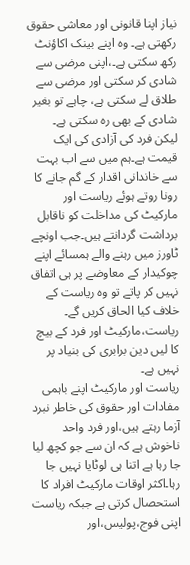نیاز اپنا قانونی اور معاشی حقوق رکھتی ہے۔ وہ اپنے بینک اکاؤنٹ رکھ سکتی ہے۔،اپنی مرضی سے شادی کر سکتی اور مرضی سے طلاق لے سکتی ہے، چاہے تو بغیر شادی کے بھی رہ سکتی ہے۔
لیکن فرد کی آزادی کی ایک قیمت ہے۔ہم میں سے اب بہت سے خاندانی اقدار کے گم جانے کا رونا روتے ہوئے ریاست اور مارکیٹ کی مداخلت کو ناقابل برداشت گردانتے ہیں۔جب اونچے ٹاورز میں رہنے والے ہمسائے اپنے چوکیدار کے معاوضے پر ہی اتفاق نہیں کر پاتے تو وہ ریاست کے خلاف کیا الحاق کریں گے۔
ریاست،مارکیٹ اور فرد کے بیچ کا لیں دین برابری کی بنیاد پر نہیں ہے۔
ریاست اور مارکیٹ اپنے باہمی مفادات اور حقوق کی خاطر نبرد آزما رہتے ہیں،اور فرد واحد ناخوش ہے کہ ان سے جو کچھ لیا جا رہا ہے اتنا ہی لوٹایا نہیں جا رہا۔اکثر اوقات مارکیٹ افراد کا استحصال کرتی ہے جبکہ ریاست اپنی فوج،پولیس،اور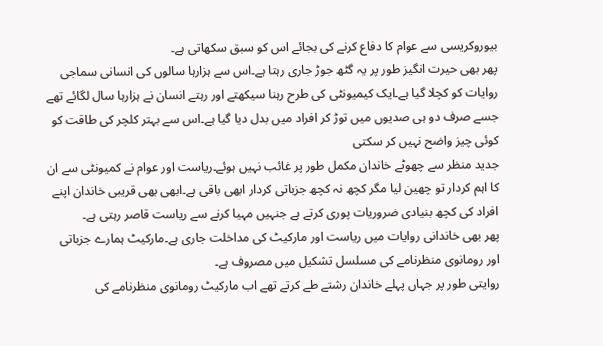بیوروکریسی سے عوام کا دفاع کرنے کی بجائے اس کو سبق سکھاتی ہے۔
پھر بھی حیرت انگیز طور پر یہ گٹھ جوڑ جاری رہتا ہے۔اس سے ہزارہا سالوں کی انسانی سماجی روایات کو کچلا گیا ہے۔ایک کیمیونٹی کی طرح رہنا سیکھتے اور رہتے انسان نے ہزارہا سال لگائے تھے جسے صرف دو ہی صدیوں میں توڑ کر افراد میں بدل دیا گیا ہے۔اس سے بہتر کلچر کی طاقت کو کوئی چیز واضح نہیں کر سکتی
جدید منظر سے چھوٹے خاندان مکمل طور پر غائب نہیں ہوئے۔ریاست اور عوام نے کمیونٹی سے ان کا اہم کردار تو چھین لیا مگر کچھ نہ کچھ جزباتی کردار ابھی باقی ہے۔ابھی بھی قریبی خاندان اپنے افراد کی کچھ بنیادی ضروریات پوری کرتے ہے جنہیں مہیا کرنے سے ریاست قاصر رہتی ہے۔
پھر بھی خاندانی روایات میں ریاست اور مارکیٹ کی مداخلت جاری ہے۔مارکیٹ ہمارے جزباتی اور رومانوی منظرنامے کی مسلسل تشکیل میں مصروف ہے۔
روایتی طور پر جہاں پہلے خاندان رشتے طے کرتے تھے اب مارکیٹ رومانوی منظرنامے کی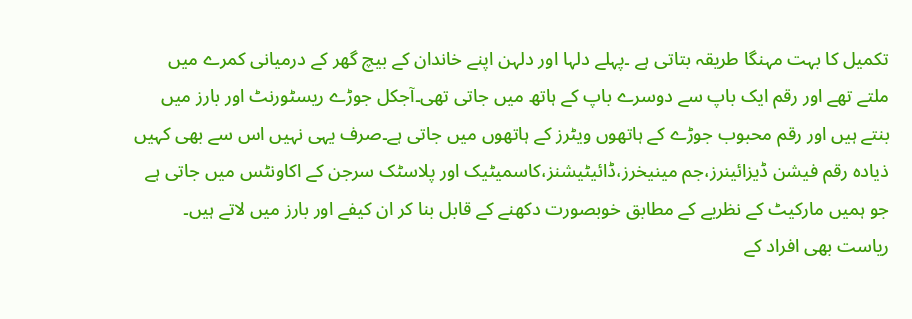تکمیل کا بہت مہنگا طریقہ بتاتی ہے ۔پہلے دلہا اور دلہن اپنے خاندان کے بیچ گھر کے درمیانی کمرے میں ملتے تھے اور رقم ایک باپ سے دوسرے باپ کے ہاتھ میں جاتی تھی۔آجکل جوڑے ریسٹورنٹ اور بارز میں بنتے ہیں اور رقم محبوب جوڑے کے ہاتھوں ویٹرز کے ہاتھوں میں جاتی ہے۔صرف یہی نہیں اس سے بھی کہیں ذیادہ رقم فیشن ڈیزائینرز،جم مینیخرز،ڈائیٹیشنز،کاسمیٹیک اور پلاسٹک سرجن کے اکاونٹس میں جاتی ہے جو ہمیں مارکیٹ کے نظریے کے مطابق خوبصورت دکھنے کے قابل بنا کر ان کیفے اور بارز میں لاتے ہیں۔
ریاست بھی افراد کے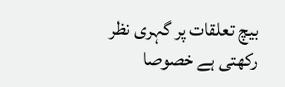بیچ تعلقات پر گہری نظر رکھتی ہے خصوصا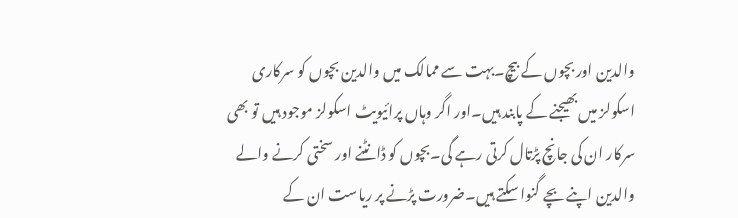والدین اور بچوں کے بیچ۔بہت سے ممالک میں والدین بچوں کو سرکاری اسکولز میں بھیجنے کے پابند ہیں۔اور اگر وہاں پرائیویٹ اسکولز موجود ہیں تو بھی سرکار ان کی جانچ پڑتال کرتی رہے گی۔بچوں کو ڈانٹنے اور سختی کرنے والے والدین اپنے بچے گنوا سکتے ہیں۔ضرورت پڑنے پر ریاست ان کے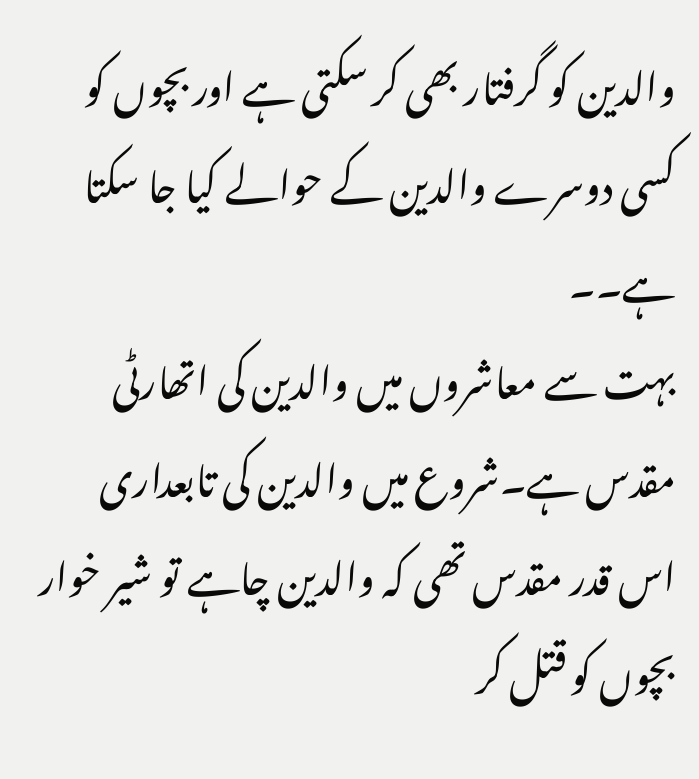والدین کو گرفتار بھی کر سکتی ہے اور بچوں کو کسی دوسرے والدین کے حوالے کیا جا سکتا ہے۔۔
بہت سے معاشروں میں والدین کی اتھارٹی مقدس ہے۔شروع میں والدین کی تابعداری اس قدر مقدس تھی کہ والدین چاہے تو شیر خوار بچوں کو قتل کر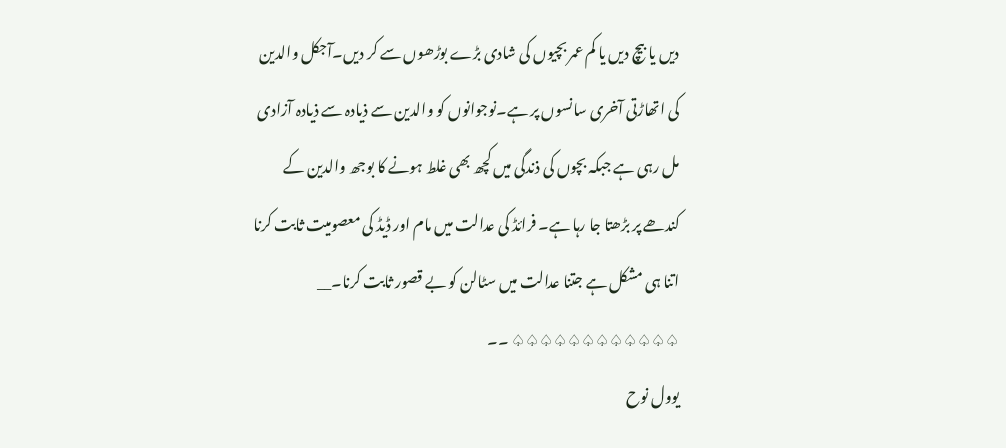دیں یا بیچ دیں یا کم عمر بچیوں کی شادی بڑے بوڑھوں سے کر دیں۔آجکل والدین کی اتھاڑتی آخری سانسوں پر ہے۔نوجوانوں کو والدین سے ذیادہ سے ذیادہ آزادی مل رہی ہے جبکہ بچوں کی ذندگی میں کچھ بھی غلط ہونے کا بوجھ والدین کے کندھے پر بڑھتا جا رہا ہے۔ فرائڈ کی عدالت میں مام اور ڈیڈ کی معصومیت ثابت کرنا اتنا ہی مشکل ہے جتنا عدالت میں سٹالن کو بے قصور ثابت کرنا۔__
♤♤♤♤♤♤♤♤♤♤♤♤ ۔۔
یوول نوح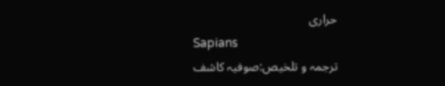حراری
Sapians
ترجمہ و تلخیص:صوفیہ کاشف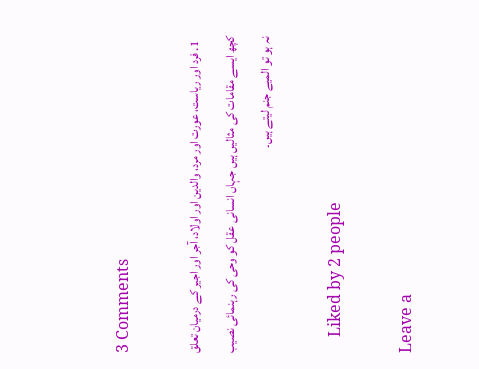3 Comments

  1. فرد اور ریاست، عورت اور مرد، والدین اور اولاد، آجر اور اجیر کے درمیان تعلق کچھ ایسے مقامات کی مثالیں ہیں جہاں انسانی عقل کو وحی کی رہنمائی نصیب نہ ہو تو المیے جنم لیتے ہیں۔

    Liked by 2 people

Leave a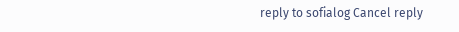reply to sofialog Cancel reply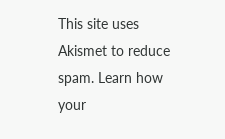This site uses Akismet to reduce spam. Learn how your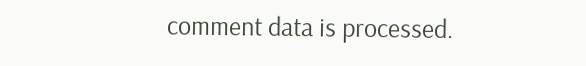comment data is processed.